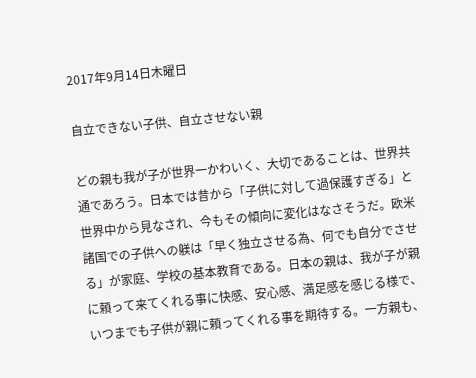2017年9月14日木曜日

自立できない子供、自立させない親

どの親も我が子が世界一かわいく、大切であることは、世界共通であろう。日本では昔から「子供に対して過保護すぎる」と世界中から見なされ、今もその傾向に変化はなさそうだ。欧米諸国での子供への躾は「早く独立させる為、何でも自分でさせる」が家庭、学校の基本教育である。日本の親は、我が子が親に頼って来てくれる事に快感、安心感、満足感を感じる様で、いつまでも子供が親に頼ってくれる事を期待する。一方親も、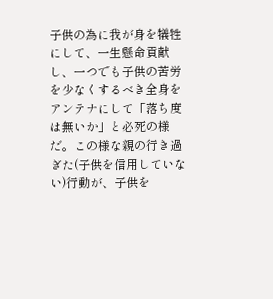子供の為に我が身を犠牲にして、一生懸命貢献し、一つでも子供の苦労を少なくするべき全身をアンテナにして「落ち度は無いか」と必死の様だ。この様な親の行き過ぎた(子供を信用していない)行動が、子供を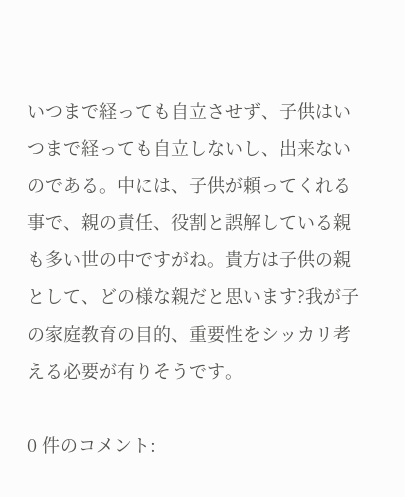いつまで経っても自立させず、子供はいつまで経っても自立しないし、出来ないのである。中には、子供が頼ってくれる事で、親の責任、役割と誤解している親も多い世の中ですがね。貴方は子供の親として、どの様な親だと思います?我が子の家庭教育の目的、重要性をシッカリ考える必要が有りそうです。

0 件のコメント: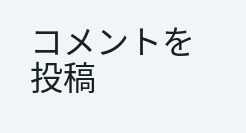コメントを投稿